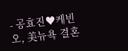- 공효진♥케빈오, 美뉴욕 결혼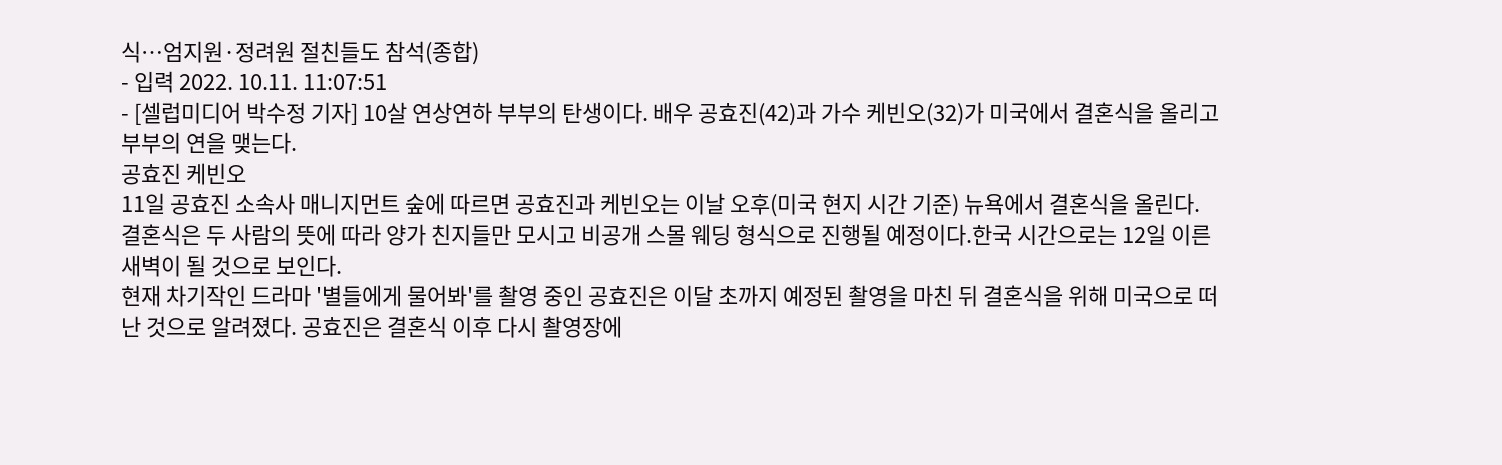식…엄지원·정려원 절친들도 참석(종합)
- 입력 2022. 10.11. 11:07:51
- [셀럽미디어 박수정 기자] 10살 연상연하 부부의 탄생이다. 배우 공효진(42)과 가수 케빈오(32)가 미국에서 결혼식을 올리고 부부의 연을 맺는다.
공효진 케빈오
11일 공효진 소속사 매니지먼트 숲에 따르면 공효진과 케빈오는 이날 오후(미국 현지 시간 기준) 뉴욕에서 결혼식을 올린다.
결혼식은 두 사람의 뜻에 따라 양가 친지들만 모시고 비공개 스몰 웨딩 형식으로 진행될 예정이다.한국 시간으로는 12일 이른 새벽이 될 것으로 보인다.
현재 차기작인 드라마 '별들에게 물어봐'를 촬영 중인 공효진은 이달 초까지 예정된 촬영을 마친 뒤 결혼식을 위해 미국으로 떠난 것으로 알려졌다. 공효진은 결혼식 이후 다시 촬영장에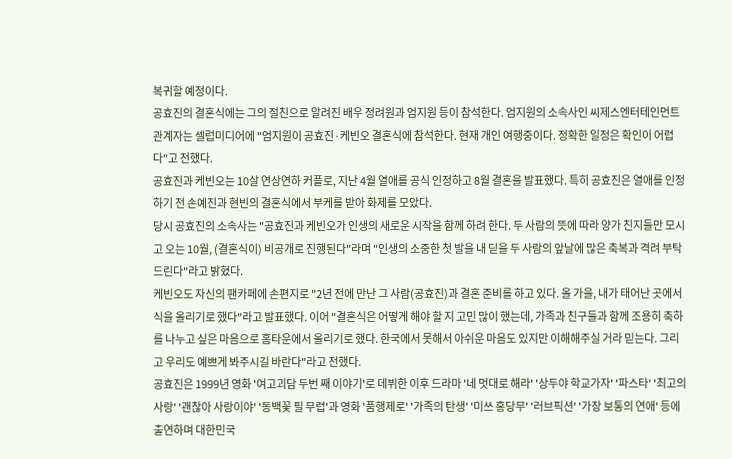복귀할 예정이다.
공효진의 결혼식에는 그의 절친으로 알려진 배우 정려원과 엄지원 등이 참석한다. 엄지원의 소속사인 씨제스엔터테인먼트 관계자는 셀럽미디어에 "엄지원이 공효진·케빈오 결혼식에 참석한다. 현재 개인 여행중이다. 정확한 일정은 확인이 어렵다"고 전했다.
공효진과 케빈오는 10살 연상연하 커플로, 지난 4월 열애를 공식 인정하고 8월 결혼을 발표했다. 특히 공효진은 열애를 인정하기 전 손예진과 현빈의 결혼식에서 부케를 받아 화제를 모았다.
당시 공효진의 소속사는 "공효진과 케빈오가 인생의 새로운 시작을 함께 하려 한다. 두 사람의 뜻에 따라 양가 친지들만 모시고 오는 10월, (결혼식이) 비공개로 진행된다"라며 "인생의 소중한 첫 발을 내 딛을 두 사람의 앞날에 많은 축복과 격려 부탁드린다"라고 밝혔다.
케빈오도 자신의 팬카페에 손편지로 "2년 전에 만난 그 사람(공효진)과 결혼 준비를 하고 있다. 올 가을, 내가 태어난 곳에서 식을 올리기로 했다"라고 발표했다. 이어 "결혼식은 어떻게 해야 할 지 고민 많이 했는데, 가족과 친구들과 함께 조용히 축하를 나누고 싶은 마음으로 홈타운에서 올리기로 했다. 한국에서 못해서 아쉬운 마음도 있지만 이해해주실 거라 믿는다. 그리고 우리도 예쁘게 봐주시길 바란다"라고 전했다.
공효진은 1999년 영화 '여고괴담 두번 째 이야기'로 데뷔한 이후 드라마 '네 멋대로 해라' '상두야 학교가자' '파스타' '최고의 사랑' '괜찮아 사랑이야' '동백꽃 필 무렵'과 영화 '품행제로' '가족의 탄생' '미쓰 홍당무' '러브픽션' '가장 보통의 연애' 등에 출연하며 대한민국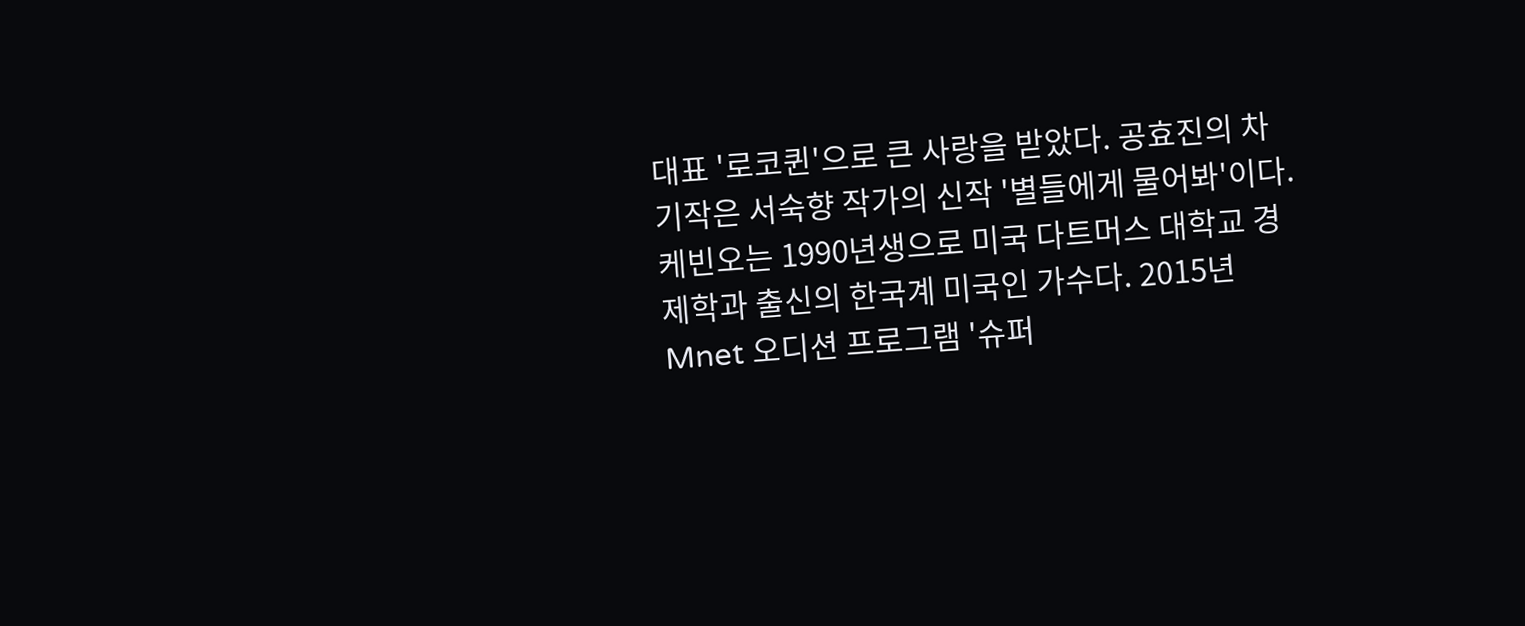대표 '로코퀸'으로 큰 사랑을 받았다. 공효진의 차기작은 서숙향 작가의 신작 '별들에게 물어봐'이다.
케빈오는 1990년생으로 미국 다트머스 대학교 경제학과 출신의 한국계 미국인 가수다. 2015년 Mnet 오디션 프로그램 '슈퍼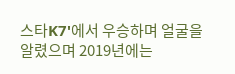스타K7'에서 우승하며 얼굴을 알렸으며 2019년에는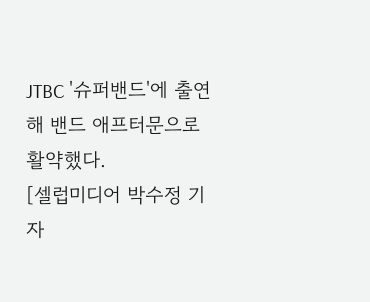JTBC '슈퍼밴드'에 출연해 밴드 애프터문으로 활약했다.
[셀럽미디어 박수정 기자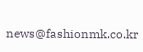news@fashionmk.co.kr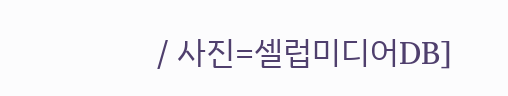/ 사진=셀럽미디어DB]